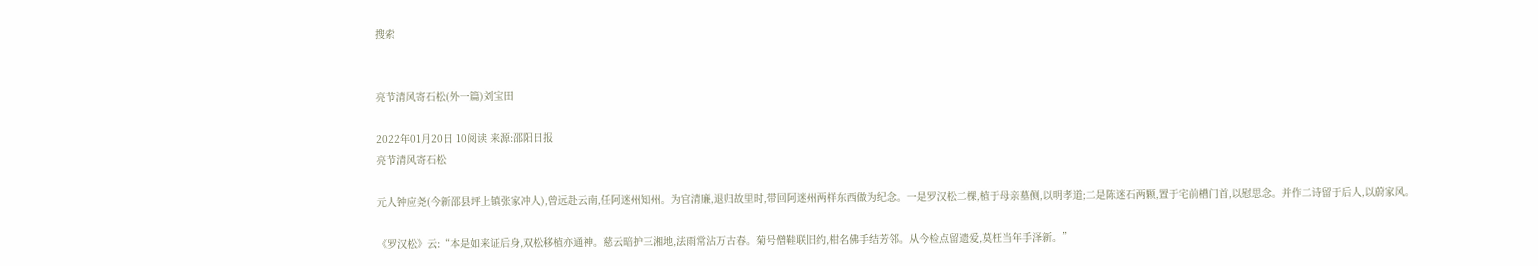搜索


亮节清风寄石松(外一篇)刘宝田

2022年01月20日 10阅读 来源:邵阳日报
亮节清风寄石松

元人钟应尧(今新邵县坪上镇张家冲人),曾远赴云南,任阿迷州知州。为官清廉,退归故里时,带回阿迷州两样东西做为纪念。一是罗汉松二棵,植于母亲墓侧,以明孝道;二是陈迷石两颗,置于宅前槽门首,以慰思念。并作二诗留于后人,以蔚家风。

《罗汉松》云:“本是如来证后身,双松移植亦通神。慈云暗护三湘地,法雨常沾万古春。菊号僧鞋联旧约,柑名佛手结芳邻。从今检点留遗爱,莫枉当年手泽新。”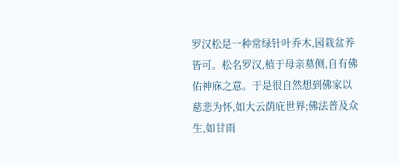罗汉松是一种常绿针叶乔木,园栽盆养皆可。松名罗汉,植于母亲墓侧,自有佛佑神庥之意。于是很自然想到佛家以慈悲为怀,如大云荫庇世界;佛法普及众生,如甘雨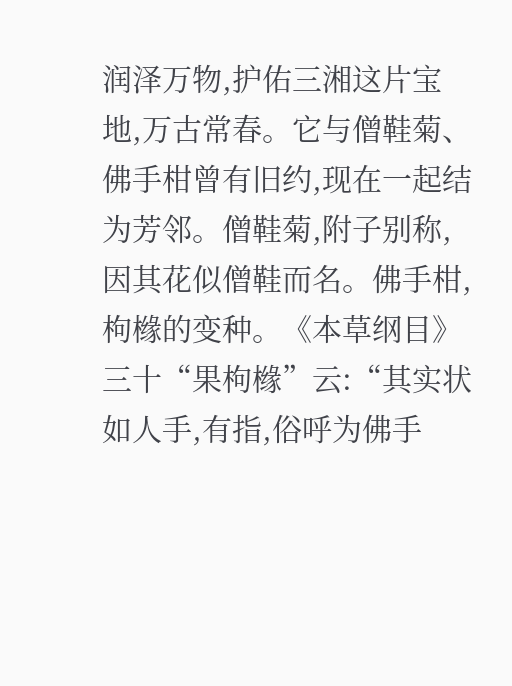润泽万物,护佑三湘这片宝地,万古常春。它与僧鞋菊、佛手柑曾有旧约,现在一起结为芳邻。僧鞋菊,附子别称,因其花似僧鞋而名。佛手柑,枸橼的变种。《本草纲目》三十“果枸橼”云:“其实状如人手,有指,俗呼为佛手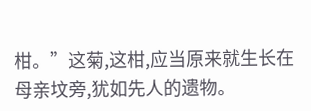柑。”这菊,这柑,应当原来就生长在母亲坟旁,犹如先人的遗物。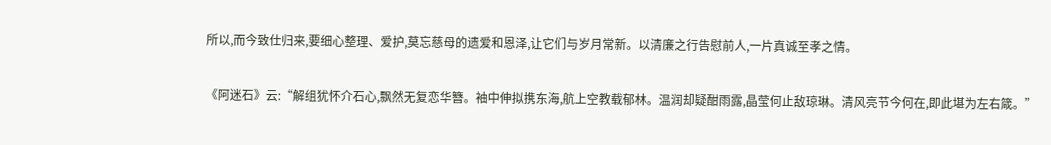所以,而今致仕归来,要细心整理、爱护,莫忘慈母的遗爱和恩泽,让它们与岁月常新。以清廉之行告慰前人,一片真诚至孝之情。

《阿迷石》云:“解组犹怀介石心,飘然无复恋华簪。袖中伸拟携东海,航上空教载郁林。温润却疑酣雨露,晶莹何止敌琼琳。清风亮节今何在,即此堪为左右箴。”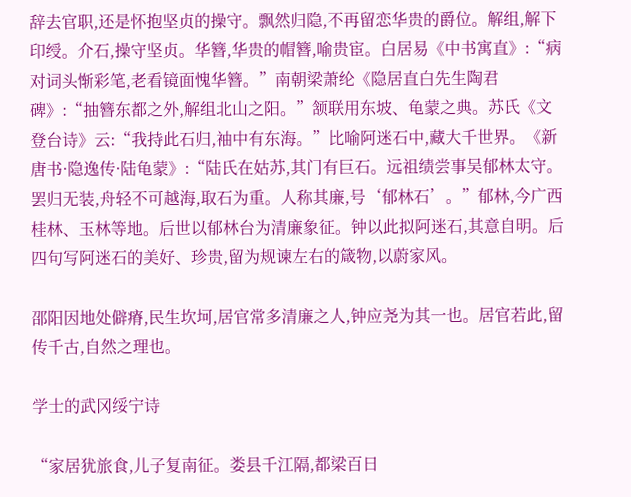辞去官职,还是怀抱坚贞的操守。飘然归隐,不再留恋华贵的爵位。解组,解下印绶。介石,操守坚贞。华簪,华贵的帽簪,喻贵宦。白居易《中书寓直》:“病对词头惭彩笔,老看镜面愧华簪。”南朝梁萧纶《隐居直白先生陶君碑》:“抽簪东都之外,解组北山之阳。”颔联用东坡、龟蒙之典。苏氏《文登台诗》云:“我持此石归,袖中有东海。”比喻阿迷石中,藏大千世界。《新唐书·隐逸传·陆龟蒙》:“陆氏在姑苏,其门有巨石。远祖绩尝事吴郁林太守。罢归无装,舟轻不可越海,取石为重。人称其廉,号‘郁林石’。”郁林,今广西桂林、玉林等地。后世以郁林台为清廉象征。钟以此拟阿迷石,其意自明。后四句写阿迷石的美好、珍贵,留为规谏左右的箴物,以蔚家风。

邵阳因地处僻瘠,民生坎坷,居官常多清廉之人,钟应尧为其一也。居官若此,留传千古,自然之理也。

学士的武冈绥宁诗

“家居犹旅食,儿子复南征。娄县千江隔,都梁百日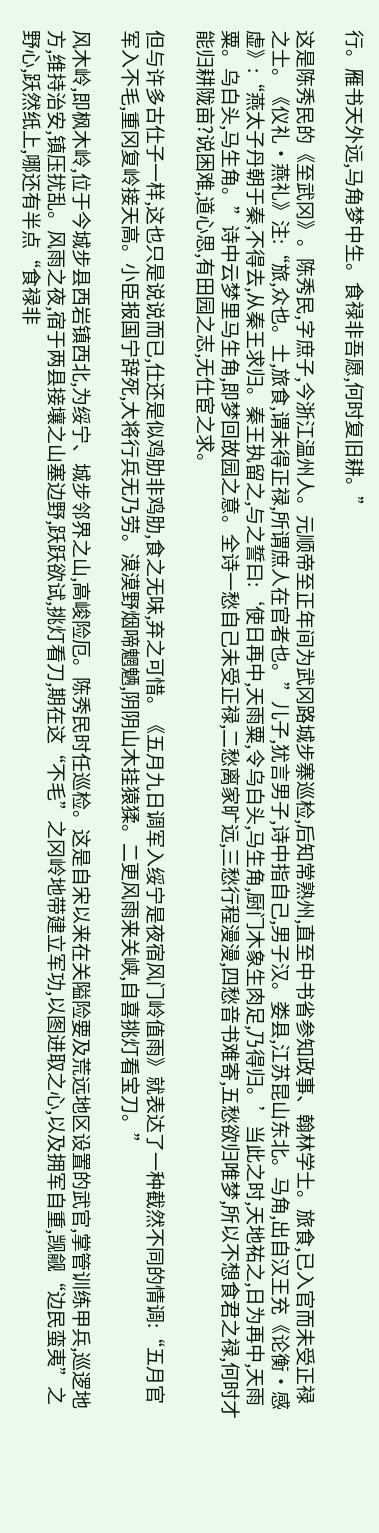行。雁书天外远,马角梦中生。食禄非吾愿,何时复旧耕。”

这是陈秀民的《至武冈》。陈秀民,字庶子,今浙江温州人。元顺帝至正年间为武冈路城步寨巡检,后知常熟州,直至中书省参知政事、翰林学士。旅食,已入官而未受正禄之士。《仪礼·燕礼》注:“旅,众也。士,旅食,谓未得正禄,所谓庶人在官者也。”儿子,犹言男子,诗中指自己,男子汉。娄县,江苏昆山东北。马角,出自汉王充《论衡·感虚》:“燕太子丹朝于秦,不得去,从秦王求归。秦王执留之,与之誓曰:‘使日再中,天雨粟,令乌白头,马生角,厨门木象生肉足,乃得归。’当此之时,天地祐之,日为再中,天雨粟。乌白头,马生角。”诗中云梦里马生角,即梦回故园之意。全诗一愁自己未受正禄,二愁离家旷远,三愁行程漫漫,四愁音书难寄,五愁欲归唯梦,所以不想食君之禄,何时才能归耕陇亩?说困难,道心思,有田园之志,无仕宦之求。

但与许多古仕子一样,这也只是说说而已,仕还是似鸡肋非鸡肋,食之无味,弃之可惜。《五月九日调军入绥宁是夜宿风门岭值雨》就表达了一种截然不同的情调:“五月官军入不毛,重冈复岭接天高。小臣报国宁辞死,大将行兵无乃劳。漠漠野烟啼魍魉,阴阴山木挂猿猱。二更风雨来关峡,自喜挑灯看宝刀。”

风木岭,即枫木岭,位于今城步县西岩镇西北,为绥宁、城步邻界之山,高峻险厄。陈秀民时任巡检。这是自宋以来在关隘险要及荒远地区设置的武官,掌管训练甲兵,巡逻地方,维持治安,镇压扰乱。风雨之夜,宿于两县接壤之山塞边野,跃跃欲试,挑灯看刀,期在这“不毛”之冈岭地带建立军功,以图进取之心,以及拥军自重,觊觎“边民蛮夷”之野心,跃然纸上,哪还有半点“食禄非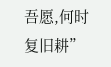吾愿,何时复旧耕”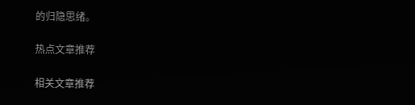的归隐思绪。

热点文章推荐

相关文章推荐